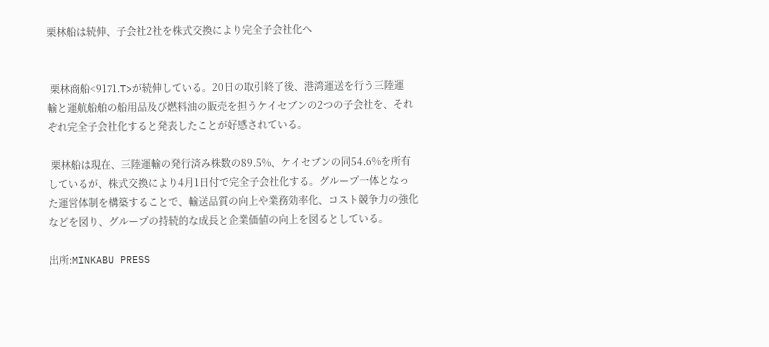栗林船は続伸、子会社2社を株式交換により完全子会社化へ


 栗林商船<9171.T>が続伸している。20日の取引終了後、港湾運送を行う三陸運輸と運航船舶の船用品及び燃料油の販売を担うケイセブンの2つの子会社を、それぞれ完全子会社化すると発表したことが好感されている。

 栗林船は現在、三陸運輸の発行済み株数の89.5%、ケイセブンの同54.6%を所有しているが、株式交換により4月1日付で完全子会社化する。グループ一体となった運営体制を構築することで、輸送品質の向上や業務効率化、コスト競争力の強化などを図り、グループの持続的な成長と企業価値の向上を図るとしている。

出所:MINKABU PRESS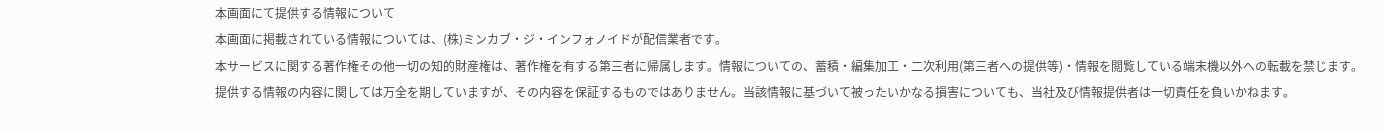本画面にて提供する情報について
本画面に掲載されている情報については、(株)ミンカブ・ジ・インフォノイドが配信業者です。
本サービスに関する著作権その他一切の知的財産権は、著作権を有する第三者に帰属します。情報についての、蓄積・編集加工・二次利用(第三者への提供等)・情報を閲覧している端末機以外への転載を禁じます。
提供する情報の内容に関しては万全を期していますが、その内容を保証するものではありません。当該情報に基づいて被ったいかなる損害についても、当社及び情報提供者は一切責任を負いかねます。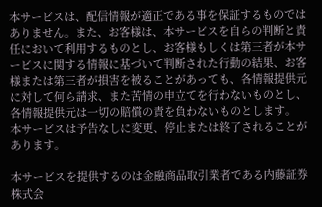本サービスは、配信情報が適正である事を保証するものではありません。また、お客様は、本サービスを自らの判断と責任において利用するものとし、お客様もしくは第三者が本サービスに関する情報に基づいて判断された行動の結果、お客様または第三者が損害を被ることがあっても、各情報提供元に対して何ら請求、また苦情の申立てを行わないものとし、各情報提供元は一切の賠償の責を負わないものとします。
本サービスは予告なしに変更、停止または終了されることがあります。

本サービスを提供するのは金融商品取引業者である内藤証券株式会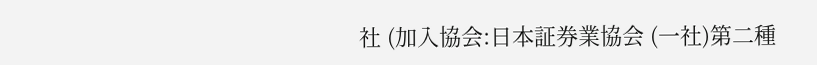社 (加入協会:日本証券業協会 (一社)第二種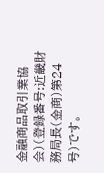金融商品取引業協会)(登録番号:近畿財務局長(金商)第24号)です。